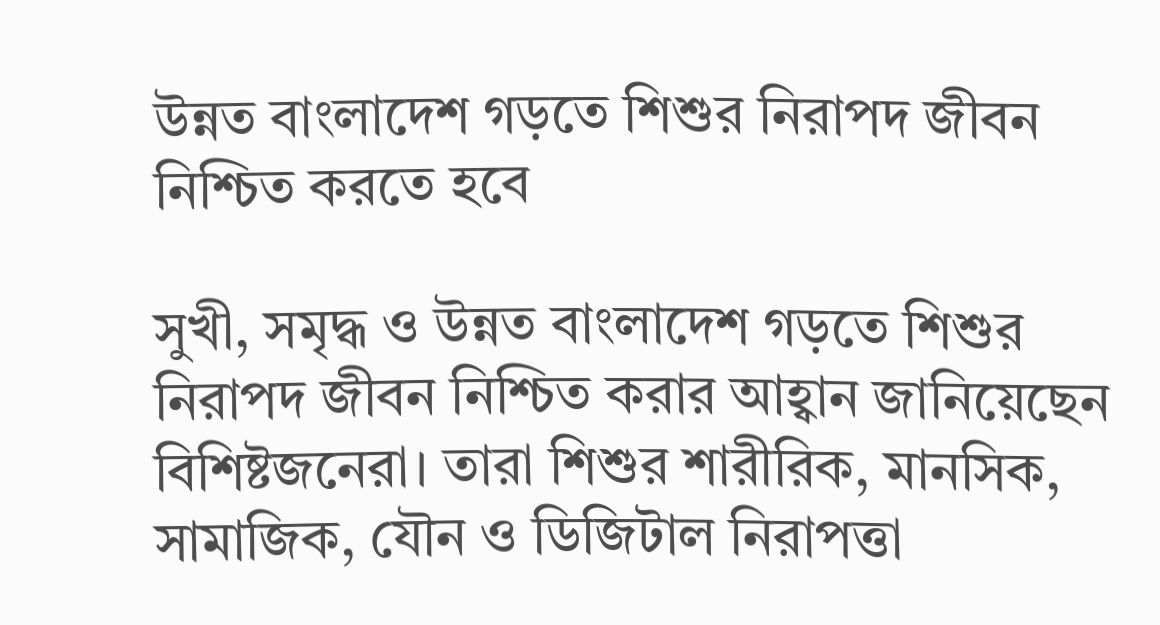উন্নত বাংলাদেশ গড়তে শিশুর নিরাপদ জীবন নিশ্চিত করতে হবে

সুখী, সমৃদ্ধ ও উন্নত বাংলাদেশ গড়তে শিশুর নিরাপদ জীবন নিশ্চিত করার আহ্বান জানিয়েছেন বিশিষ্টজনেরা। তারা শিশুর শারীরিক, মানসিক, সামাজিক, যৌন ও ডিজিটাল নিরাপত্তা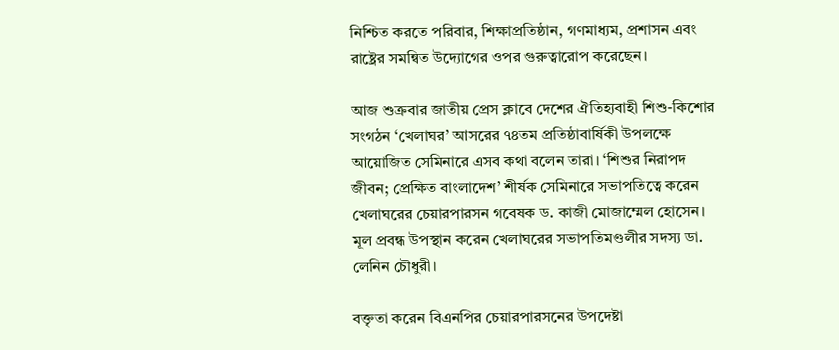নিশ্চিত করতে পরিবার, শিক্ষাপ্রতিষ্ঠান, গণমাধ্যম, প্রশাসন এবং রাষ্ট্রের সমন্বিত উদ্যোগের ওপর গুরুত্বারোপ করেছেন।

আজ শুক্রবার জাতীয় প্রেস ক্লাবে দেশের ঐতিহ্যবাহী শিশু-কিশোর সংগঠন ‘খেলাঘর’ আসরের ৭৪তম প্রতিষ্ঠাবার্ষিকী উপলক্ষে আয়োজিত সেমিনারে এসব কথা বলেন তারা। ‘শিশুর নিরাপদ জীবন; প্রেক্ষিত বাংলাদেশ’ শীর্ষক সেমিনারে সভাপতিত্বে করেন খেলাঘরের চেয়ারপারসন গবেষক ড. কাজী মোজাম্মেল হোসেন। মূল প্রবন্ধ উপস্থান করেন খেলাঘরের সভাপতিমণ্ডলীর সদস্য ডা. লেনিন চৌধুরী।

বক্তৃতা করেন বিএনপির চেয়ারপারসনের উপদেষ্টা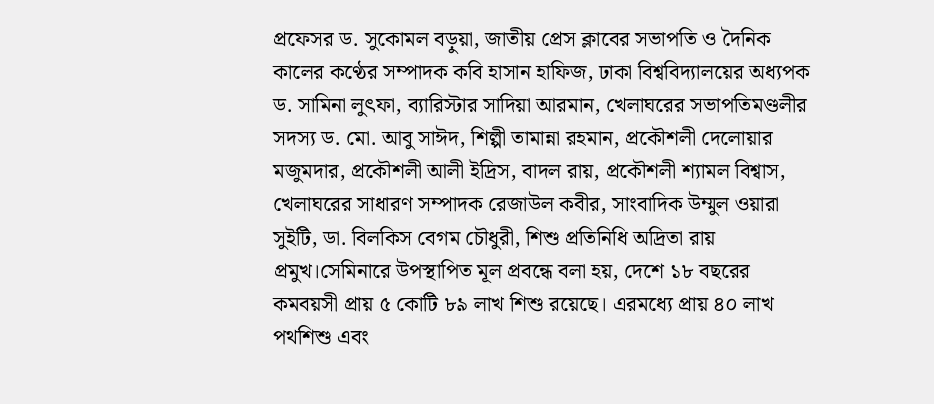প্রফেসর ড. সুকোমল বড়ুয়া, জাতীয় প্রেস ক্লাবের সভাপতি ও দৈনিক কালের কণ্ঠের সম্পাদক কবি হাসান হাফিজ, ঢাকা বিশ্ববিদ্যালয়ের অধ্যপক ড. সামিনা লুৎফা, ব্যারিস্টার সাদিয়া আরমান, খেলাঘরের সভাপতিমণ্ডলীর সদস্য ড. মো. আবু সাঈদ, শিল্পী তামান্না রহমান, প্রকৌশলী দেলোয়ার মজুমদার, প্রকৌশলী আলী ইদ্রিস, বাদল রায়, প্রকৌশলী শ্যামল বিশ্বাস, খেলাঘরের সাধারণ সম্পাদক রেজাউল কবীর, সাংবাদিক উম্মুল ওয়ারা সুইটি, ডা. বিলকিস বেগম চৌধুরী, শিশু প্রতিনিধি অদ্রিতা রায় প্রমুখ।সেমিনারে উপস্থাপিত মূল প্রবন্ধে বলা হয়, দেশে ১৮ বছরের কমবয়সী প্রায় ৫ কোটি ৮৯ লাখ শিশু রয়েছে। এরমধ্যে প্রায় ৪০ লাখ পথশিশু এবং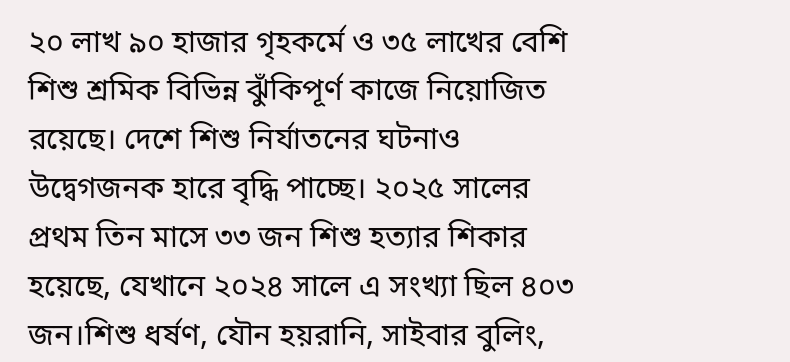২০ লাখ ৯০ হাজার গৃহকর্মে ও ৩৫ লাখের বেশি শিশু শ্রমিক বিভিন্ন ঝুঁকিপূর্ণ কাজে নিয়োজিত রয়েছে। দেশে শিশু নির্যাতনের ঘটনাও উদ্বেগজনক হারে বৃদ্ধি পাচ্ছে। ২০২৫ সালের প্রথম তিন মাসে ৩৩ জন শিশু হত্যার শিকার হয়েছে, যেখানে ২০২৪ সালে এ সংখ্যা ছিল ৪০৩ জন।শিশু ধর্ষণ, যৌন হয়রানি, সাইবার বুলিং,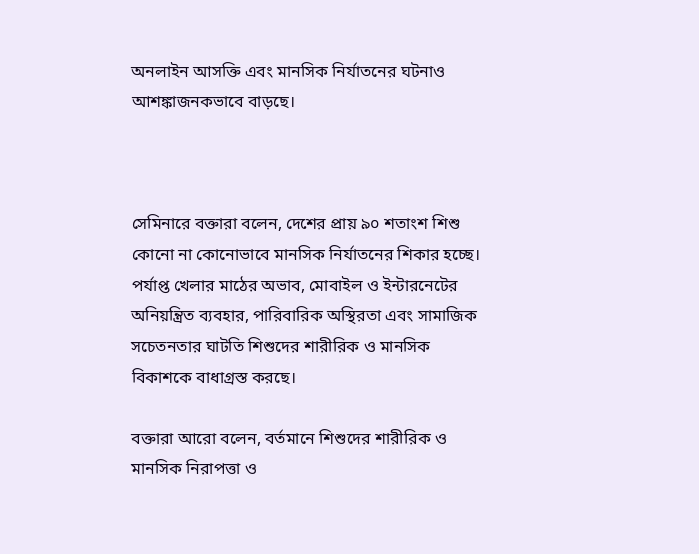অনলাইন আসক্তি এবং মানসিক নির্যাতনের ঘটনাও আশঙ্কাজনকভাবে বাড়ছে।



সেমিনারে বক্তারা বলেন, দেশের প্রায় ৯০ শতাংশ শিশু কোনো না কোনোভাবে মানসিক নির্যাতনের শিকার হচ্ছে। পর্যাপ্ত খেলার মাঠের অভাব, মোবাইল ও ইন্টারনেটের অনিয়ন্ত্রিত ব্যবহার, পারিবারিক অস্থিরতা এবং সামাজিক সচেতনতার ঘাটতি শিশুদের শারীরিক ও মানসিক বিকাশকে বাধাগ্রস্ত করছে।

বক্তারা আরো বলেন, বর্তমানে শিশুদের শারীরিক ও মানসিক নিরাপত্তা ও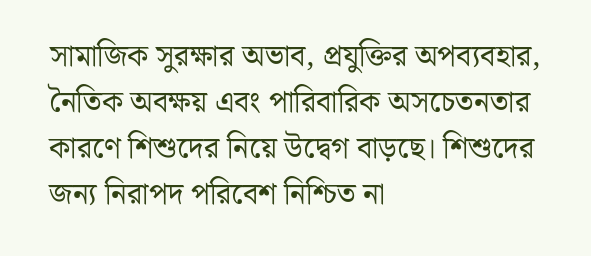সামাজিক সুরক্ষার অভাব, প্রযুক্তির অপব্যবহার, নৈতিক অবক্ষয় এবং পারিবারিক অসচেতনতার কারণে শিশুদের নিয়ে উদ্বেগ বাড়ছে। শিশুদের জন্য নিরাপদ পরিবেশ নিশ্চিত না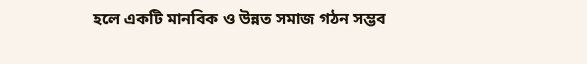হলে একটি মানবিক ও উন্নত সমাজ গঠন সম্ভব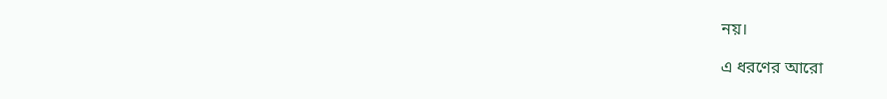নয়।

এ ধরণের আরো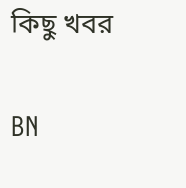কিছু খবর

BN